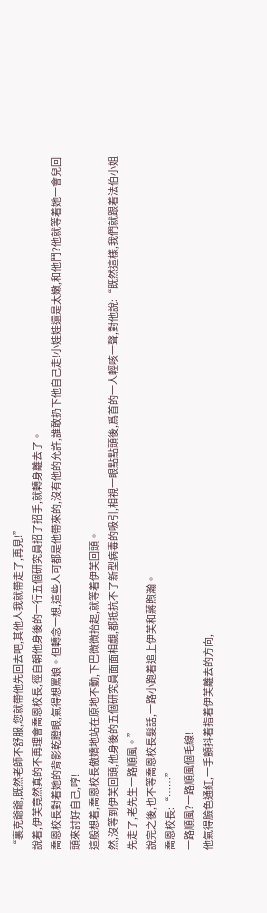“裏克爺爺,既然老師不舒服,您就帶他先回去吧,其他人我就帶走了,再見!”
說着,伊芙竟然真的不再理會喬恩校長,徑自朝他身後的一行五個研究員招了招手,就轉身離去了。
喬恩校長對着她的背影乾瞪眼,氣得想罵娘。但轉念一想,這些人可都是他帶來的,沒有他的允許,誰敢扔下他自己走!小娃娃還是太嫩,和他鬥?他就等着她一會兒回頭來討好自己,哼!
這般想着,喬恩校長傲嬌地站在原地不動,下巴微微抬起,就等着伊芙回頭。
然,沒等到伊芙回頭,他身後的五個研究員面面相覷,都抵抗不了新型病毒的吸引,相視一眼點點頭後,爲首的一人輕咳一聲,對他說:“既然這樣,我們就跟着法伯小姐先走了,老先生一路順風。”
說完之後,也不等喬恩校長髮話,一路小跑着追上伊芙和蔣煦瀚。
喬恩校長:“……”
一路順風?一路順風個毛線!
他氣得臉色通紅,一手顫抖着指着伊芙離去的方向,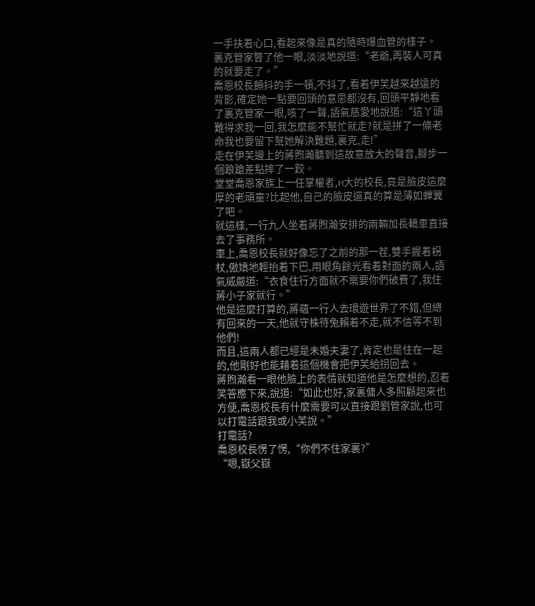一手扶着心口,看起來像是真的隨時爆血管的樣子。
裏克管家瞥了他一眼,淡淡地說道:“老爺,再裝人可真的就要走了。”
喬恩校長顫抖的手一頓,不抖了,看着伊芙越來越遠的背影,確定她一點要回頭的意思都沒有,回頭平靜地看了裏克管家一眼,咳了一聲,語氣慈愛地說道:“這丫頭難得求我一回,我怎麼能不幫忙就走?就是拼了一條老命我也要留下幫她解決難題,裏克,走!”
走在伊芙邊上的蔣煦瀚聽到這故意放大的聲音,腳步一個踉蹌差點摔了一跤。
堂堂喬恩家族上一任掌權者,H大的校長,竟是臉皮這麼厚的老頑童?比起他,自己的臉皮還真的算是薄如蟬翼了吧。
就這樣,一行九人坐着蔣煦瀚安排的兩輛加長轎車直接去了事務所。
車上,喬恩校長就好像忘了之前的那一茬,雙手握着柺杖,傲嬌地輕抬着下巴,用眼角餘光看着對面的兩人,語氣威嚴道:“衣食住行方面就不需要你們破費了,我住蔣小子家就行。”
他是這麼打算的,蔣蘊一行人去環遊世界了不錯,但總有回來的一天,他就守株待兔賴着不走,就不信等不到他們!
而且,這兩人都已經是未婚夫妻了,肯定也是住在一起的,他剛好也能藉着這個機會把伊芙給拐回去。
蔣煦瀚看一眼他臉上的表情就知道他是怎麼想的,忍着笑答應下來,說道:“如此也好,家裏傭人多照顧起來也方便,喬恩校長有什麼需要可以直接跟劉管家說,也可以打電話跟我或小芙說。”
打電話?
喬恩校長愣了愣,“你們不住家裏?”
“嗯,嶽父嶽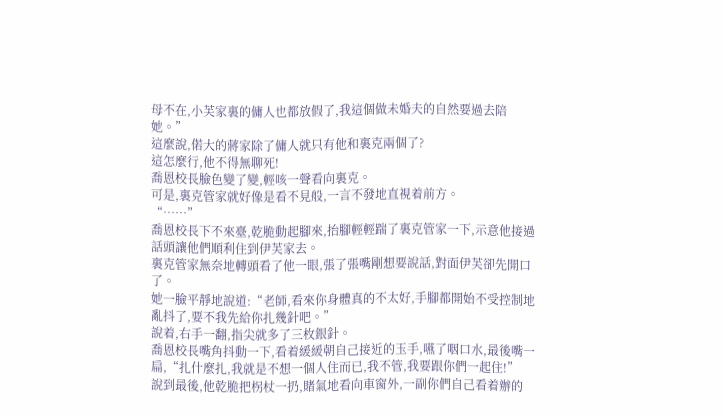母不在,小芙家裏的傭人也都放假了,我這個做未婚夫的自然要過去陪她。”
這麼說,偌大的蔣家除了傭人就只有他和裏克兩個了?
這怎麼行,他不得無聊死!
喬恩校長臉色變了變,輕咳一聲看向裏克。
可是,裏克管家就好像是看不見般,一言不發地直視着前方。
“……”
喬恩校長下不來臺,乾脆動起腳來,抬腳輕輕踹了裏克管家一下,示意他接過話頭讓他們順利住到伊芙家去。
裏克管家無奈地轉頭看了他一眼,張了張嘴剛想要說話,對面伊芙卻先開口了。
她一臉平靜地說道:“老師,看來你身體真的不太好,手腳都開始不受控制地亂抖了,要不我先給你扎幾針吧。”
說着,右手一翻,指尖就多了三枚銀針。
喬恩校長嘴角抖動一下,看着緩緩朝自己接近的玉手,嚥了咽口水,最後嘴一扁,“扎什麼扎,我就是不想一個人住而已,我不管,我要跟你們一起住!”
說到最後,他乾脆把柺杖一扔,賭氣地看向車窗外,一副你們自己看着辦的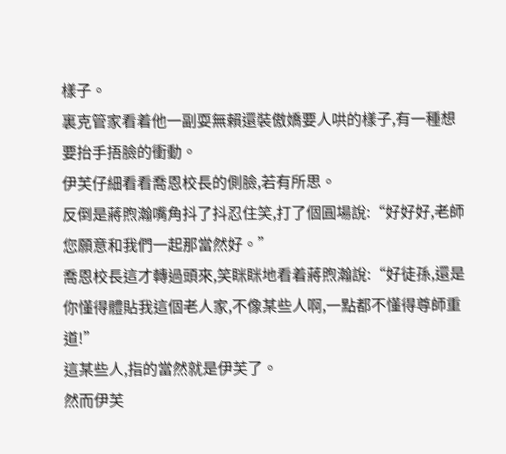樣子。
裏克管家看着他一副耍無賴還裝傲嬌要人哄的樣子,有一種想要抬手捂臉的衝動。
伊芙仔細看看喬恩校長的側臉,若有所思。
反倒是蔣煦瀚嘴角抖了抖忍住笑,打了個圓場說:“好好好,老師您願意和我們一起那當然好。”
喬恩校長這才轉過頭來,笑眯眯地看着蔣煦瀚說:“好徒孫,還是你懂得體貼我這個老人家,不像某些人啊,一點都不懂得尊師重道!”
這某些人,指的當然就是伊芙了。
然而伊芙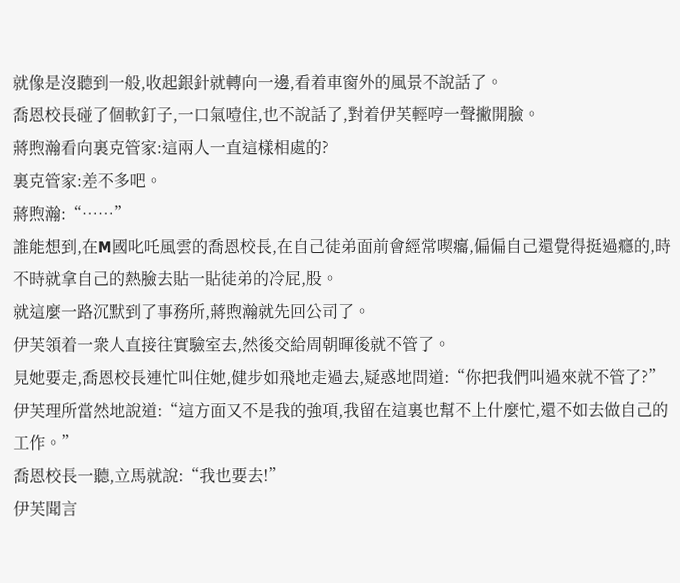就像是沒聽到一般,收起銀針就轉向一邊,看着車窗外的風景不說話了。
喬恩校長碰了個軟釘子,一口氣噎住,也不說話了,對着伊芙輕哼一聲撇開臉。
蔣煦瀚看向裏克管家:這兩人一直這樣相處的?
裏克管家:差不多吧。
蔣煦瀚:“……”
誰能想到,在M國叱吒風雲的喬恩校長,在自己徒弟面前會經常喫癟,偏偏自己還覺得挺過癮的,時不時就拿自己的熱臉去貼一貼徒弟的冷屁,股。
就這麼一路沉默到了事務所,蔣煦瀚就先回公司了。
伊芙領着一衆人直接往實驗室去,然後交給周朝暉後就不管了。
見她要走,喬恩校長連忙叫住她,健步如飛地走過去,疑惑地問道:“你把我們叫過來就不管了?”
伊芙理所當然地說道:“這方面又不是我的強項,我留在這裏也幫不上什麼忙,還不如去做自己的工作。”
喬恩校長一聽,立馬就說:“我也要去!”
伊芙聞言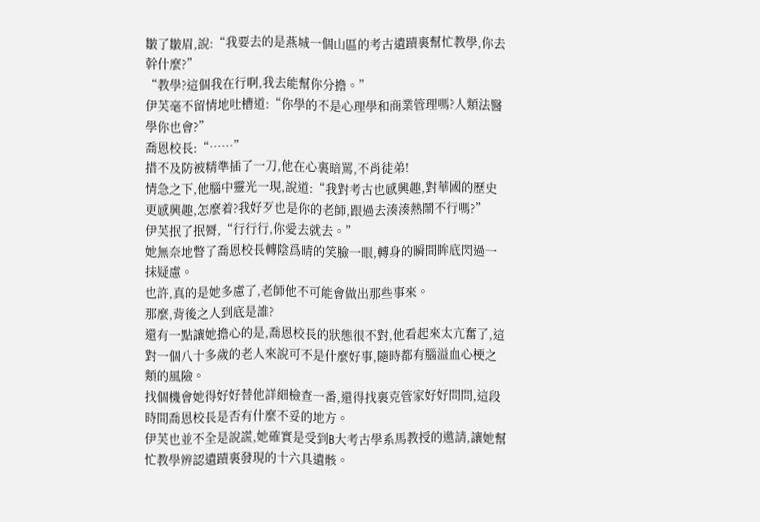皺了皺眉,說:“我要去的是燕城一個山區的考古遺蹟裏幫忙教學,你去幹什麼?”
“教學?這個我在行啊,我去能幫你分擔。”
伊芙毫不留情地吐槽道:“你學的不是心理學和商業管理嗎?人類法醫學你也會?”
喬恩校長:“……”
措不及防被精準插了一刀,他在心裏暗罵,不肖徒弟!
情急之下,他腦中靈光一現,說道:“我對考古也感興趣,對華國的歷史更感興趣,怎麼着?我好歹也是你的老師,跟過去湊湊熱鬧不行嗎?”
伊芙抿了抿脣,“行行行,你愛去就去。”
她無奈地瞥了喬恩校長轉陰爲晴的笑臉一眼,轉身的瞬間眸底閃過一抹疑慮。
也許,真的是她多慮了,老師他不可能會做出那些事來。
那麼,背後之人到底是誰?
還有一點讓她擔心的是,喬恩校長的狀態很不對,他看起來太亢奮了,這對一個八十多歲的老人來說可不是什麼好事,隨時都有腦溢血心梗之類的風險。
找個機會她得好好替他詳細檢查一番,還得找裏克管家好好問問,這段時間喬恩校長是否有什麼不妥的地方。
伊芙也並不全是說謊,她確實是受到B大考古學系馬教授的邀請,讓她幫忙教學辨認遺蹟裏發現的十六具遺骸。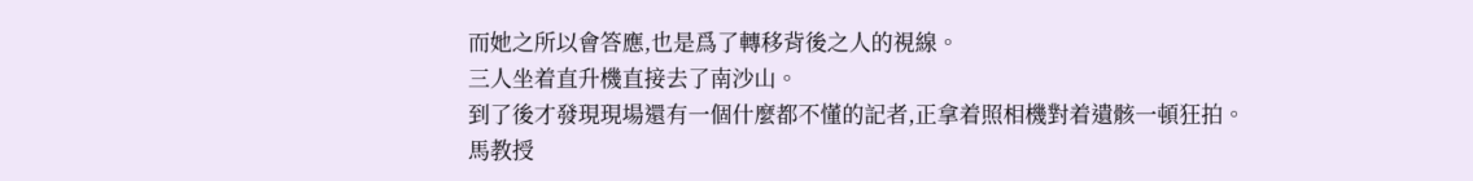而她之所以會答應,也是爲了轉移背後之人的視線。
三人坐着直升機直接去了南沙山。
到了後才發現現場還有一個什麼都不懂的記者,正拿着照相機對着遺骸一頓狂拍。
馬教授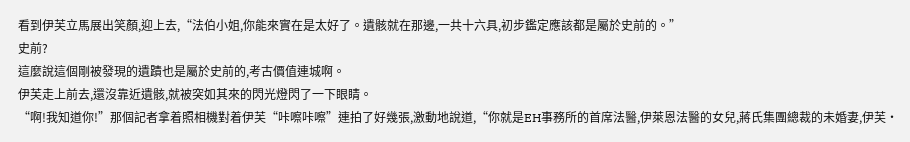看到伊芙立馬展出笑顏,迎上去,“法伯小姐,你能來實在是太好了。遺骸就在那邊,一共十六具,初步鑑定應該都是屬於史前的。”
史前?
這麼說這個剛被發現的遺蹟也是屬於史前的,考古價值連城啊。
伊芙走上前去,還沒靠近遺骸,就被突如其來的閃光燈閃了一下眼睛。
“啊!我知道你!”那個記者拿着照相機對着伊芙“咔嚓咔嚓”連拍了好幾張,激動地說道,“你就是EH事務所的首席法醫,伊萊恩法醫的女兒,蔣氏集團總裁的未婚妻,伊芙·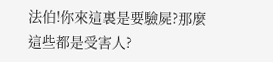法伯!你來這裏是要驗屍?那麼這些都是受害人?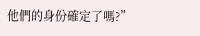他們的身份確定了嗎?”